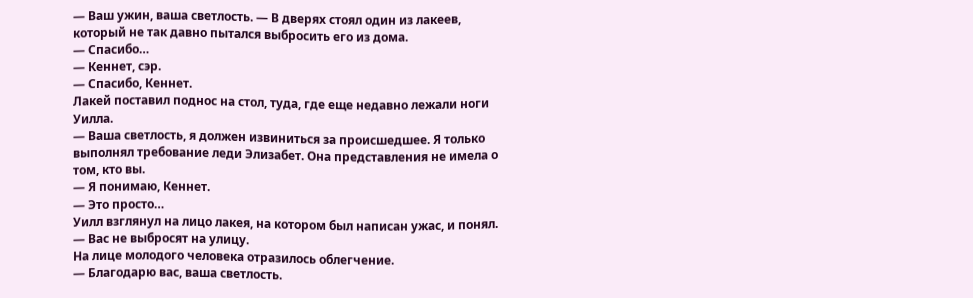— Ваш ужин, ваша светлость. — В дверях стоял один из лакеев, который не так давно пытался выбросить его из дома.
— Спасибо…
— Кеннет, сэр.
— Спасибо, Кеннет.
Лакей поставил поднос на стол, туда, где еще недавно лежали ноги Уилла.
— Ваша светлость, я должен извиниться за происшедшее. Я только выполнял требование леди Элизабет. Она представления не имела о том, кто вы.
— Я понимаю, Кеннет.
— Это просто…
Уилл взглянул на лицо лакея, на котором был написан ужас, и понял.
— Вас не выбросят на улицу.
На лице молодого человека отразилось облегчение.
— Благодарю вас, ваша светлость.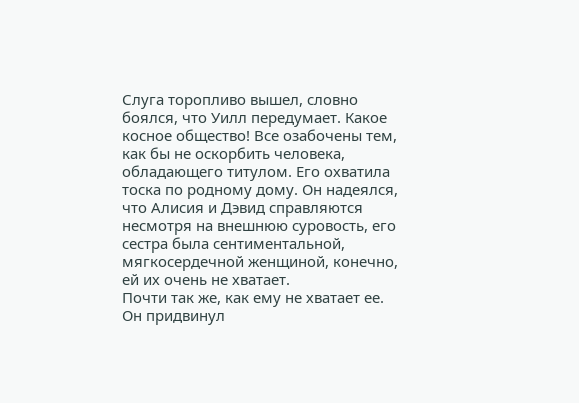Слуга торопливо вышел, словно боялся, что Уилл передумает. Какое косное общество! Все озабочены тем, как бы не оскорбить человека, обладающего титулом. Его охватила тоска по родному дому. Он надеялся, что Алисия и Дэвид справляются несмотря на внешнюю суровость, его сестра была сентиментальной, мягкосердечной женщиной, конечно, ей их очень не хватает.
Почти так же, как ему не хватает ее.
Он придвинул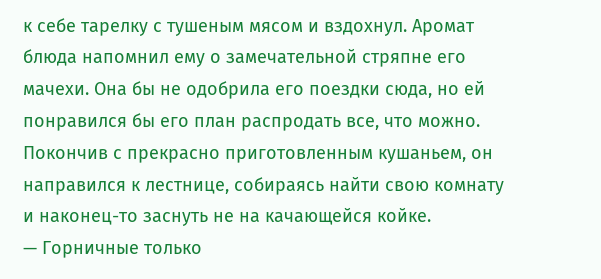к себе тарелку с тушеным мясом и вздохнул. Аромат блюда напомнил ему о замечательной стряпне его мачехи. Она бы не одобрила его поездки сюда, но ей понравился бы его план распродать все, что можно.
Покончив с прекрасно приготовленным кушаньем, он направился к лестнице, собираясь найти свою комнату и наконец-то заснуть не на качающейся койке.
— Горничные только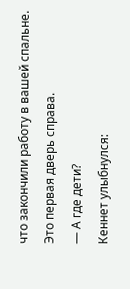что закончили работу в вашей спальне. Это первая дверь справа.
— А где дети?
Кеннет улыбнулся: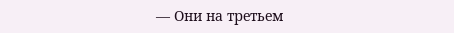— Они на третьем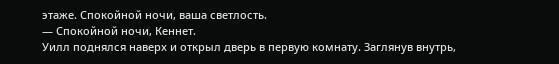этаже. Спокойной ночи, ваша светлость.
— Спокойной ночи, Кеннет.
Уилл поднялся наверх и открыл дверь в первую комнату. Заглянув внутрь,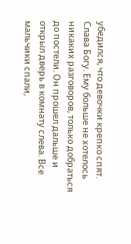убедился, что девочки крепко спят. Слава Богу. Ему больше не хотелось никаких разговоров, только добраться до постели. Он прошел дальше и открыл дверь в комнату слева. Все мальчики спали,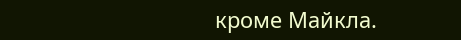кроме Майкла.